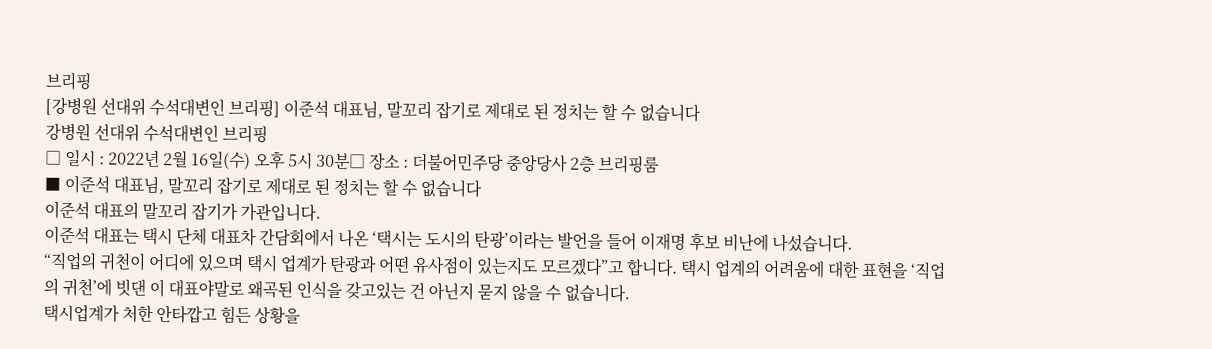브리핑
[강병원 선대위 수석대변인 브리핑] 이준석 대표님, 말꼬리 잡기로 제대로 된 정치는 할 수 없습니다
강병원 선대위 수석대변인 브리핑
□ 일시 : 2022년 2월 16일(수) 오후 5시 30분□ 장소 : 더불어민주당 중앙당사 2층 브리핑룸
■ 이준석 대표님, 말꼬리 잡기로 제대로 된 정치는 할 수 없습니다
이준석 대표의 말꼬리 잡기가 가관입니다.
이준석 대표는 택시 단체 대표차 간담회에서 나온 ‘택시는 도시의 탄광’이라는 발언을 들어 이재명 후보 비난에 나섰습니다.
“직업의 귀천이 어디에 있으며 택시 업계가 탄광과 어떤 유사점이 있는지도 모르겠다”고 합니다. 택시 업계의 어려움에 대한 표현을 ‘직업의 귀천’에 빗댄 이 대표야말로 왜곡된 인식을 갖고있는 건 아닌지 묻지 않을 수 없습니다.
택시업계가 처한 안타깝고 힘든 상황을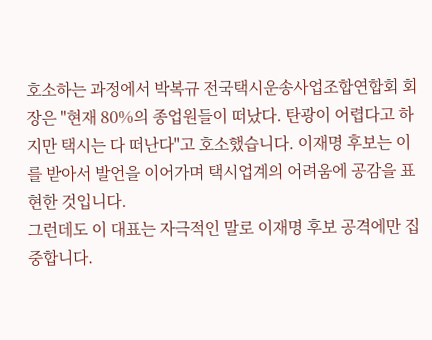호소하는 과정에서 박복규 전국택시운송사업조합연합회 회장은 "현재 80%의 종업원들이 떠났다. 탄광이 어렵다고 하지만 택시는 다 떠난다"고 호소했습니다. 이재명 후보는 이를 받아서 발언을 이어가며 택시업계의 어려움에 공감을 표현한 것입니다.
그런데도 이 대표는 자극적인 말로 이재명 후보 공격에만 집중합니다.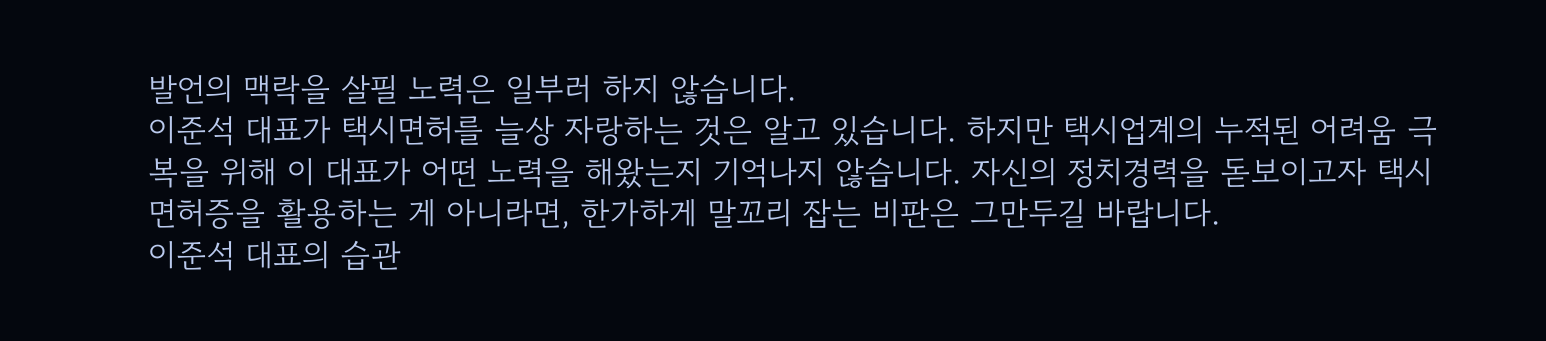발언의 맥락을 살필 노력은 일부러 하지 않습니다.
이준석 대표가 택시면허를 늘상 자랑하는 것은 알고 있습니다. 하지만 택시업계의 누적된 어려움 극복을 위해 이 대표가 어떤 노력을 해왔는지 기억나지 않습니다. 자신의 정치경력을 돋보이고자 택시면허증을 활용하는 게 아니라면, 한가하게 말꼬리 잡는 비판은 그만두길 바랍니다.
이준석 대표의 습관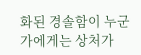화된 경솔함이 누군가에게는 상처가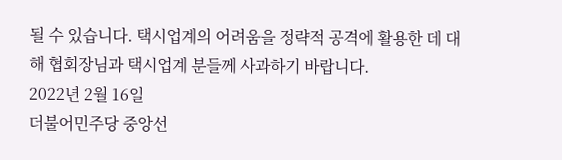될 수 있습니다. 택시업계의 어려움을 정략적 공격에 활용한 데 대해 협회장님과 택시업계 분들께 사과하기 바랍니다.
2022년 2월 16일
더불어민주당 중앙선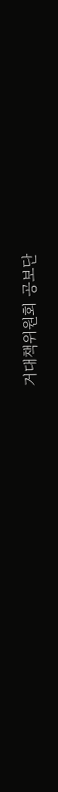거대책위원회 공보단